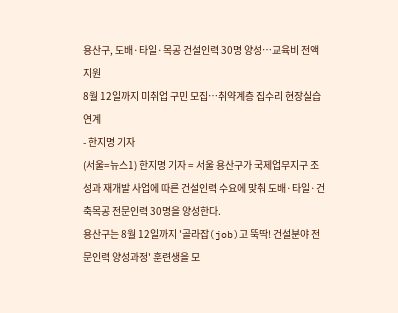용산구, 도배·타일·목공 건설인력 30명 양성…교육비 전액 지원
8월 12일까지 미취업 구민 모집…취약계층 집수리 현장실습 연계
- 한지명 기자
(서울=뉴스1) 한지명 기자 = 서울 용산구가 국제업무지구 조성과 재개발 사업에 따른 건설인력 수요에 맞춰 도배·타일·건축목공 전문인력 30명을 양성한다.
용산구는 8월 12일까지 '골라잡(job)고 뚝딱! 건설분야 전문인력 양성과정' 훈련생을 모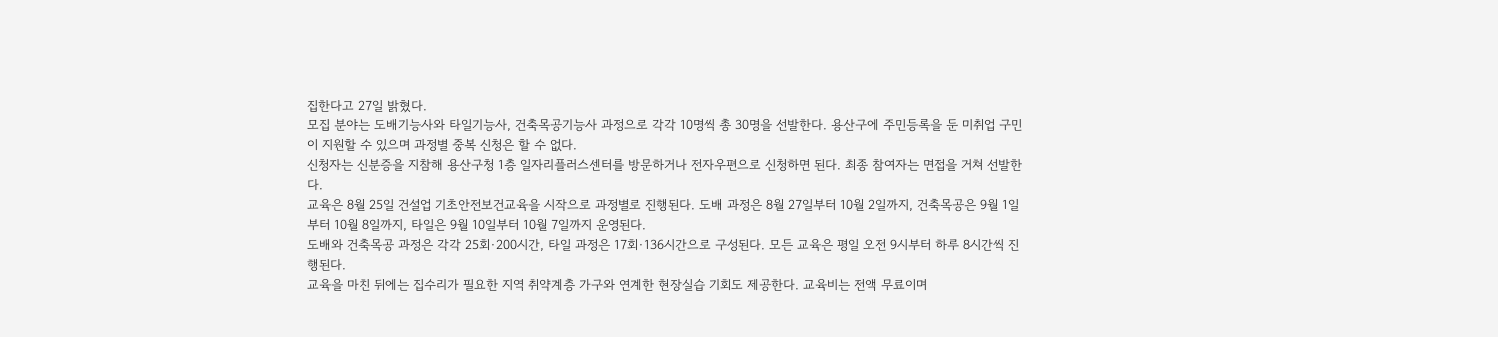집한다고 27일 밝혔다.
모집 분야는 도배기능사와 타일기능사, 건축목공기능사 과정으로 각각 10명씩 총 30명을 선발한다. 용산구에 주민등록을 둔 미취업 구민이 지원할 수 있으며 과정별 중복 신청은 할 수 없다.
신청자는 신분증을 지참해 용산구청 1층 일자리플러스센터를 방문하거나 전자우편으로 신청하면 된다. 최종 참여자는 면접을 거쳐 선발한다.
교육은 8월 25일 건설업 기초안전보건교육을 시작으로 과정별로 진행된다. 도배 과정은 8월 27일부터 10월 2일까지, 건축목공은 9월 1일부터 10월 8일까지, 타일은 9월 10일부터 10월 7일까지 운영된다.
도배와 건축목공 과정은 각각 25회·200시간, 타일 과정은 17회·136시간으로 구성된다. 모든 교육은 평일 오전 9시부터 하루 8시간씩 진행된다.
교육을 마친 뒤에는 집수리가 필요한 지역 취약계층 가구와 연계한 현장실습 기회도 제공한다. 교육비는 전액 무료이며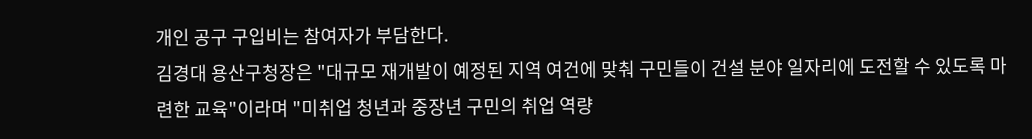개인 공구 구입비는 참여자가 부담한다.
김경대 용산구청장은 "대규모 재개발이 예정된 지역 여건에 맞춰 구민들이 건설 분야 일자리에 도전할 수 있도록 마련한 교육"이라며 "미취업 청년과 중장년 구민의 취업 역량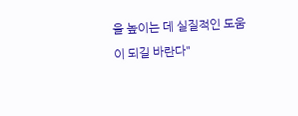을 높이는 데 실질적인 도움이 되길 바란다"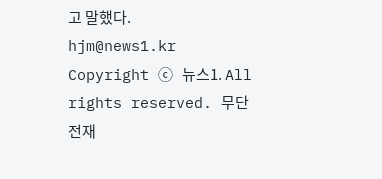고 말했다.
hjm@news1.kr
Copyright ⓒ 뉴스1. All rights reserved. 무단 전재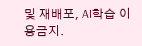및 재배포, AI학습 이용금지.